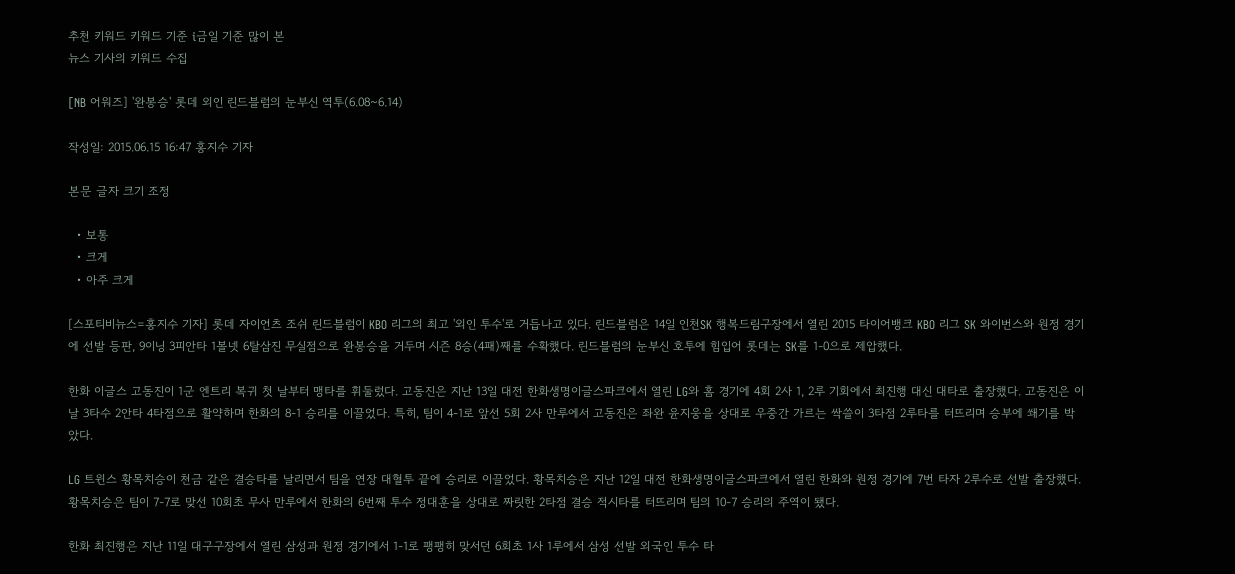추천 키워드 키워드 기준 i금일 기준 많이 본
뉴스 기사의 키워드 수집

[NB 어워즈] '완봉승' 롯데 외인 린드블럼의 눈부신 역투(6.08~6.14)

작성일: 2015.06.15 16:47 홍지수 기자

본문 글자 크기 조정

  • 보통
  • 크게
  • 아주 크게

[스포티비뉴스=홍지수 기자] 롯데 자이언츠 조쉬 린드블럼이 KBO 리그의 최고 '외인 투수'로 거듭나고 있다. 린드블럼은 14일 인천SK 행복드림구장에서 열린 2015 타이어뱅크 KBO 리그 SK 와이번스와 원정 경기에 선발 등판, 9이닝 3피안타 1볼넷 6탈삼진 무실점으로 완봉승을 거두며 시즌 8승(4패)째를 수확했다. 린드블럼의 눈부신 호투에 힘입어 롯데는 SK를 1-0으로 제압했다.

한화 이글스 고동진이 1군 엔트리 복귀 첫 날부터 맹타를 휘둘렀다. 고동진은 지난 13일 대전 한화생명이글스파크에서 열린 LG와 홈 경기에 4회 2사 1, 2루 기회에서 최진행 대신 대타로 출장했다. 고동진은 이날 3타수 2안타 4타점으로 활약하며 한화의 8-1 승리를 이끌었다. 특히, 팀이 4-1로 앞선 5회 2사 만루에서 고동진은 좌완 윤지웅을 상대로 우중간 가르는 싹쓸이 3타점 2루타를 터뜨리며 승부에 쐐기를 박았다.

LG 트윈스 황목치승이 천금 같은 결승타를 날리면서 팀을 연장 대혈투 끝에 승리로 이끌었다. 황목치승은 지난 12일 대전 한화생명이글스파크에서 열린 한화와 원정 경기에 7번 타자 2루수로 선발 출장했다. 황목치승은 팀이 7-7로 맞선 10회초 무사 만루에서 한화의 6번째 투수 정대훈을 상대로 짜릿한 2타점 결승 적시타를 터뜨리며 팀의 10-7 승리의 주역이 됐다.

한화 최진행은 지난 11일 대구구장에서 열린 삼성과 원정 경기에서 1-1로 팽팽히 맞서던 6회초 1사 1루에서 삼성 선발 외국인 투수 타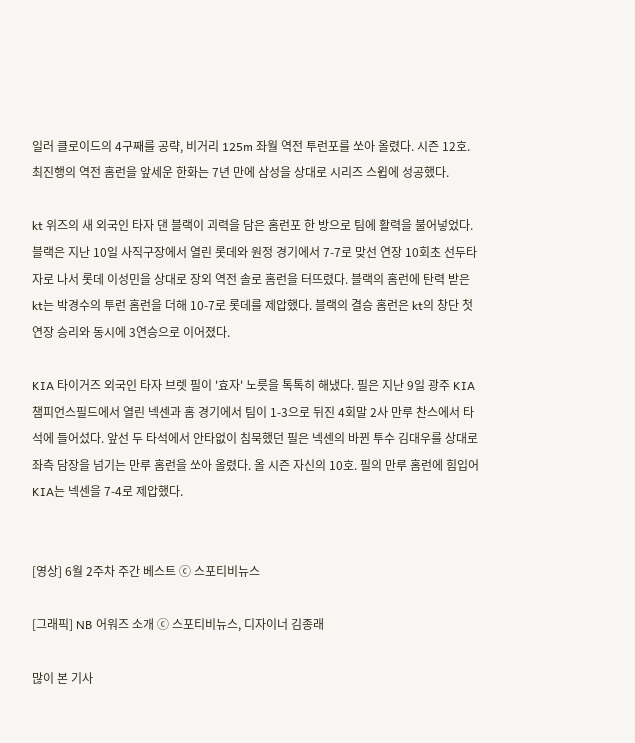일러 클로이드의 4구째를 공략, 비거리 125m 좌월 역전 투런포를 쏘아 올렸다. 시즌 12호. 최진행의 역전 홈런을 앞세운 한화는 7년 만에 삼성을 상대로 시리즈 스윕에 성공했다.

kt 위즈의 새 외국인 타자 댄 블랙이 괴력을 담은 홈런포 한 방으로 팀에 활력을 불어넣었다. 블랙은 지난 10일 사직구장에서 열린 롯데와 원정 경기에서 7-7로 맞선 연장 10회초 선두타자로 나서 롯데 이성민을 상대로 장외 역전 솔로 홈런을 터뜨렸다. 블랙의 홈런에 탄력 받은 kt는 박경수의 투런 홈런을 더해 10-7로 롯데를 제압했다. 블랙의 결승 홈런은 kt의 창단 첫 연장 승리와 동시에 3연승으로 이어졌다.

KIA 타이거즈 외국인 타자 브렛 필이 '효자' 노릇을 톡톡히 해냈다. 필은 지난 9일 광주 KIA 챔피언스필드에서 열린 넥센과 홈 경기에서 팀이 1-3으로 뒤진 4회말 2사 만루 찬스에서 타석에 들어섰다. 앞선 두 타석에서 안타없이 침묵했던 필은 넥센의 바뀐 투수 김대우를 상대로 좌측 담장을 넘기는 만루 홈런을 쏘아 올렸다. 올 시즌 자신의 10호. 필의 만루 홈런에 힘입어 KIA는 넥센을 7-4로 제압했다.


[영상] 6월 2주차 주간 베스트 ⓒ 스포티비뉴스

[그래픽] NB 어워즈 소개 ⓒ 스포티비뉴스, 디자이너 김종래

많이 본 기사